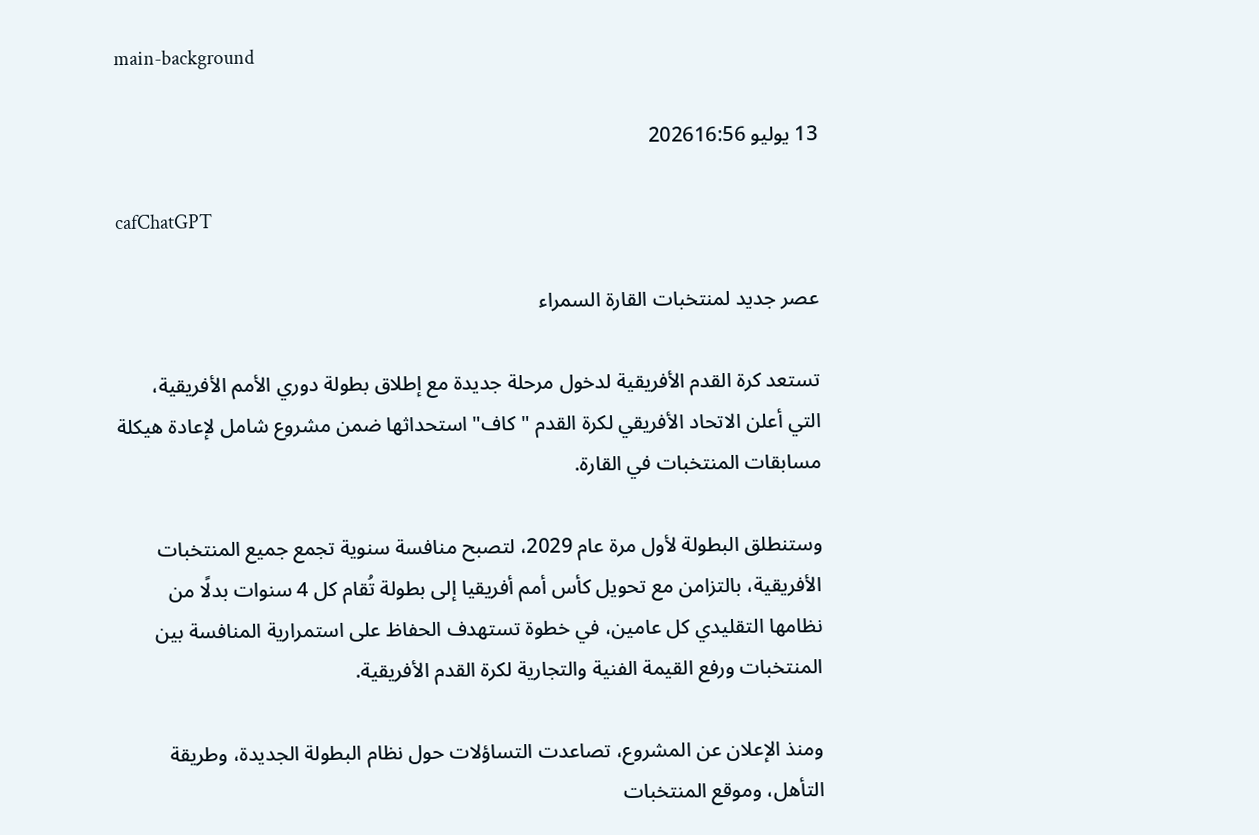main-background

13 يوليو 202616:56

cafChatGPT

عصر جديد لمنتخبات القارة السمراء

تستعد كرة القدم الأفريقية لدخول مرحلة جديدة مع إطلاق بطولة دوري الأمم الأفريقية، التي أعلن الاتحاد الأفريقي لكرة القدم "كاف" استحداثها ضمن مشروع شامل لإعادة هيكلة مسابقات المنتخبات في القارة.

وستنطلق البطولة لأول مرة عام 2029، لتصبح منافسة سنوية تجمع جميع المنتخبات الأفريقية، بالتزامن مع تحويل كأس أمم أفريقيا إلى بطولة تُقام كل 4 سنوات بدلًا من نظامها التقليدي كل عامين، في خطوة تستهدف الحفاظ على استمرارية المنافسة بين المنتخبات ورفع القيمة الفنية والتجارية لكرة القدم الأفريقية.

ومنذ الإعلان عن المشروع، تصاعدت التساؤلات حول نظام البطولة الجديدة، وطريقة التأهل، وموقع المنتخبات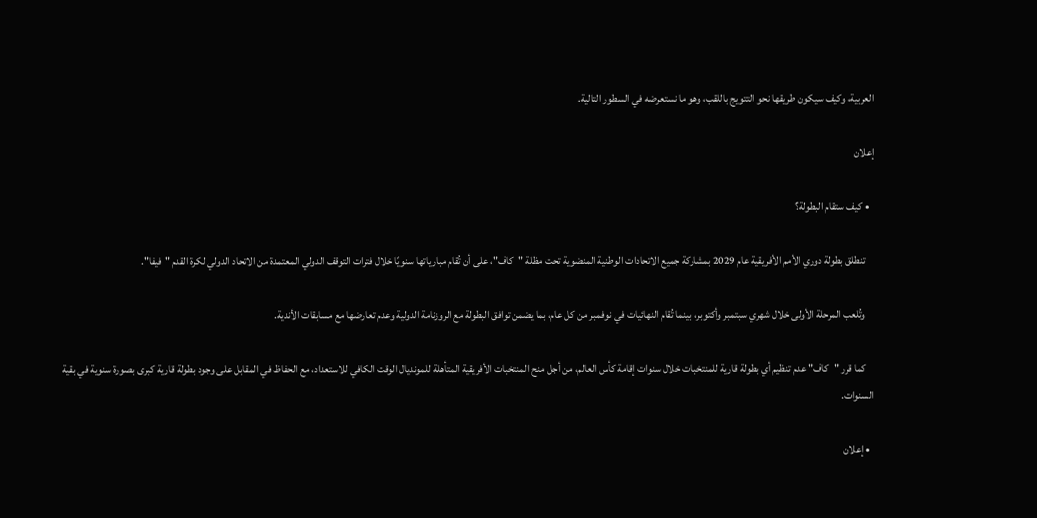العربية، وكيف سيكون طريقها نحو التتويج باللقب، وهو ما نستعرضه في السطور التالية.

إعلان

  • كيف ستقام البطولة؟

    تنطلق بطولة دوري الأمم الأفريقية عام 2029 بمشاركة جميع الاتحادات الوطنية المنضوية تحت مظلة "كاف"، على أن تُقام مبارياتها سنويًا خلال فترات التوقف الدولي المعتمدة من الاتحاد الدولي لكرة القدم "فيفا".

    وتُلعب المرحلة الأولى خلال شهري سبتمبر وأكتوبر، بينما تُقام النهائيات في نوفمبر من كل عام، بما يضمن توافق البطولة مع الروزنامة الدولية وعدم تعارضها مع مسابقات الأندية.

    كما قرر "كاف" عدم تنظيم أي بطولة قارية للمنتخبات خلال سنوات إقامة كأس العالم، من أجل منح المنتخبات الأفريقية المتأهلة للمونديال الوقت الكافي للاستعداد، مع الحفاظ في المقابل على وجود بطولة قارية كبرى بصورة سنوية في بقية السنوات.

  • إعلان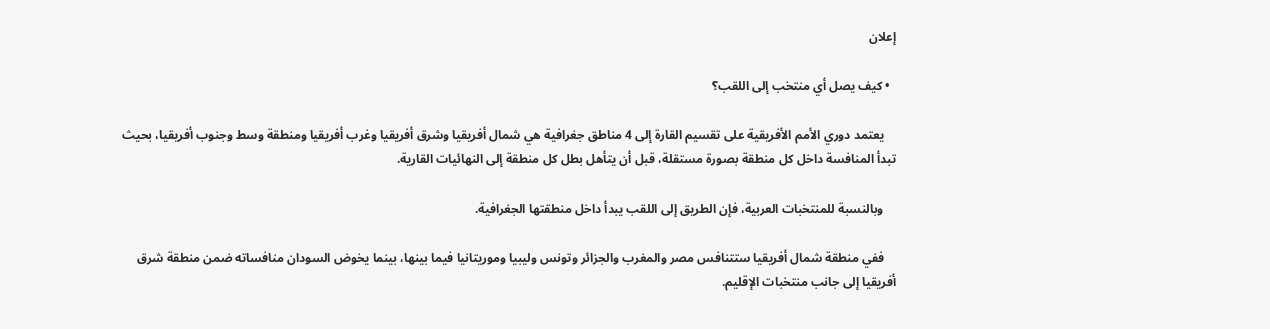إعلان

  • كيف يصل أي منتخب إلى اللقب؟

    يعتمد دوري الأمم الأفريقية على تقسيم القارة إلى 4 مناطق جغرافية هي شمال أفريقيا وشرق أفريقيا وغرب أفريقيا ومنطقة وسط وجنوب أفريقيا، بحيث تبدأ المنافسة داخل كل منطقة بصورة مستقلة، قبل أن يتأهل بطل كل منطقة إلى النهائيات القارية.

    وبالنسبة للمنتخبات العربية، فإن الطريق إلى اللقب يبدأ داخل منطقتها الجغرافية.

    ففي منطقة شمال أفريقيا ستتنافس مصر والمغرب والجزائر وتونس وليبيا وموريتانيا فيما بينها، بينما يخوض السودان منافساته ضمن منطقة شرق أفريقيا إلى جانب منتخبات الإقليم.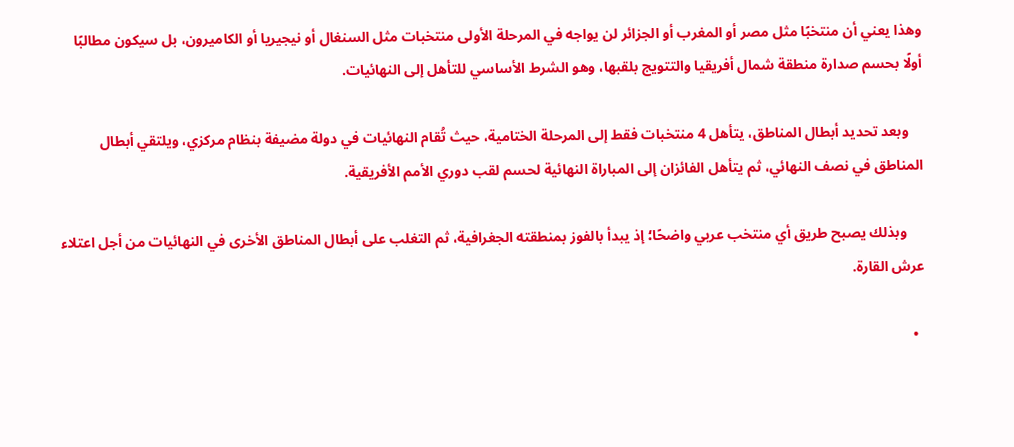وهذا يعني أن منتخبًا مثل مصر أو المغرب أو الجزائر لن يواجه في المرحلة الأولى منتخبات مثل السنغال أو نيجيريا أو الكاميرون، بل سيكون مطالبًا أولًا بحسم صدارة منطقة شمال أفريقيا والتتويج بلقبها، وهو الشرط الأساسي للتأهل إلى النهائيات.

    وبعد تحديد أبطال المناطق، يتأهل 4 منتخبات فقط إلى المرحلة الختامية، حيث تُقام النهائيات في دولة مضيفة بنظام مركزي، ويلتقي أبطال المناطق في نصف النهائي، ثم يتأهل الفائزان إلى المباراة النهائية لحسم لقب دوري الأمم الأفريقية.

     وبذلك يصبح طريق أي منتخب عربي واضحًا؛ إذ يبدأ بالفوز بمنطقته الجغرافية، ثم التغلب على أبطال المناطق الأخرى في النهائيات من أجل اعتلاء عرش القارة.

  •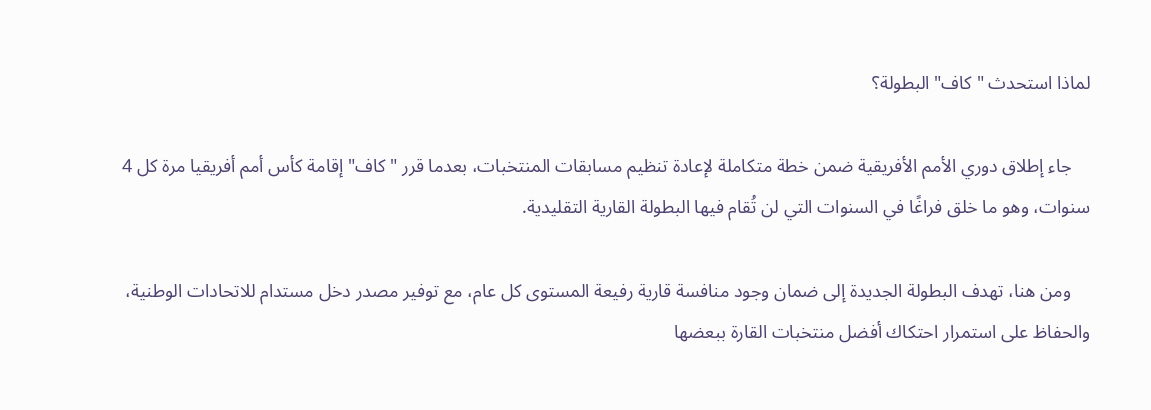لماذا استحدث "كاف" البطولة؟

    جاء إطلاق دوري الأمم الأفريقية ضمن خطة متكاملة لإعادة تنظيم مسابقات المنتخبات، بعدما قرر "كاف" إقامة كأس أمم أفريقيا مرة كل 4 سنوات، وهو ما خلق فراغًا في السنوات التي لن تُقام فيها البطولة القارية التقليدية.

    ومن هنا، تهدف البطولة الجديدة إلى ضمان وجود منافسة قارية رفيعة المستوى كل عام، مع توفير مصدر دخل مستدام للاتحادات الوطنية، والحفاظ على استمرار احتكاك أفضل منتخبات القارة ببعضها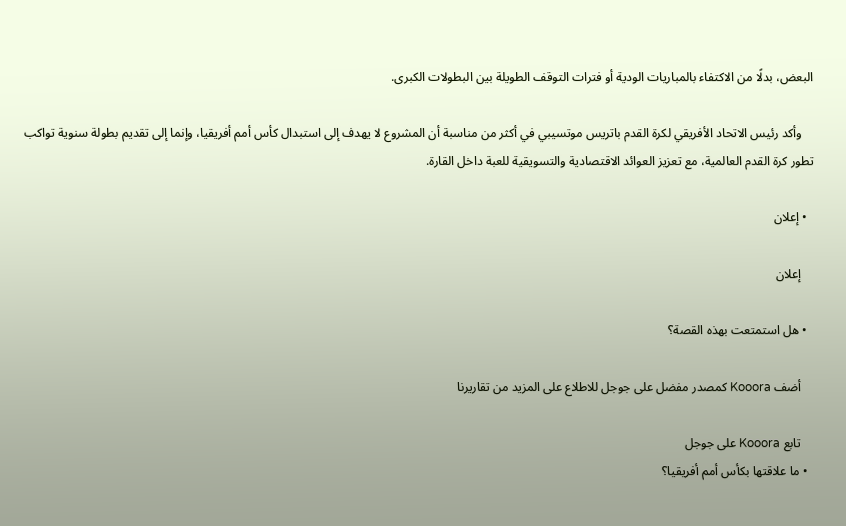البعض، بدلًا من الاكتفاء بالمباريات الودية أو فترات التوقف الطويلة بين البطولات الكبرى.

    وأكد رئيس الاتحاد الأفريقي لكرة القدم باتريس موتسيبي في أكثر من مناسبة أن المشروع لا يهدف إلى استبدال كأس أمم أفريقيا، وإنما إلى تقديم بطولة سنوية تواكب تطور كرة القدم العالمية، مع تعزيز العوائد الاقتصادية والتسويقية للعبة داخل القارة.

  • إعلان

    إعلان

  • هل استمتعت بهذه القصة؟

    أضف Kooora كمصدر مفضل على جوجل للاطلاع على المزيد من تقاريرنا

    تابع Kooora على جوجل
  • ما علاقتها بكأس أمم أفريقيا؟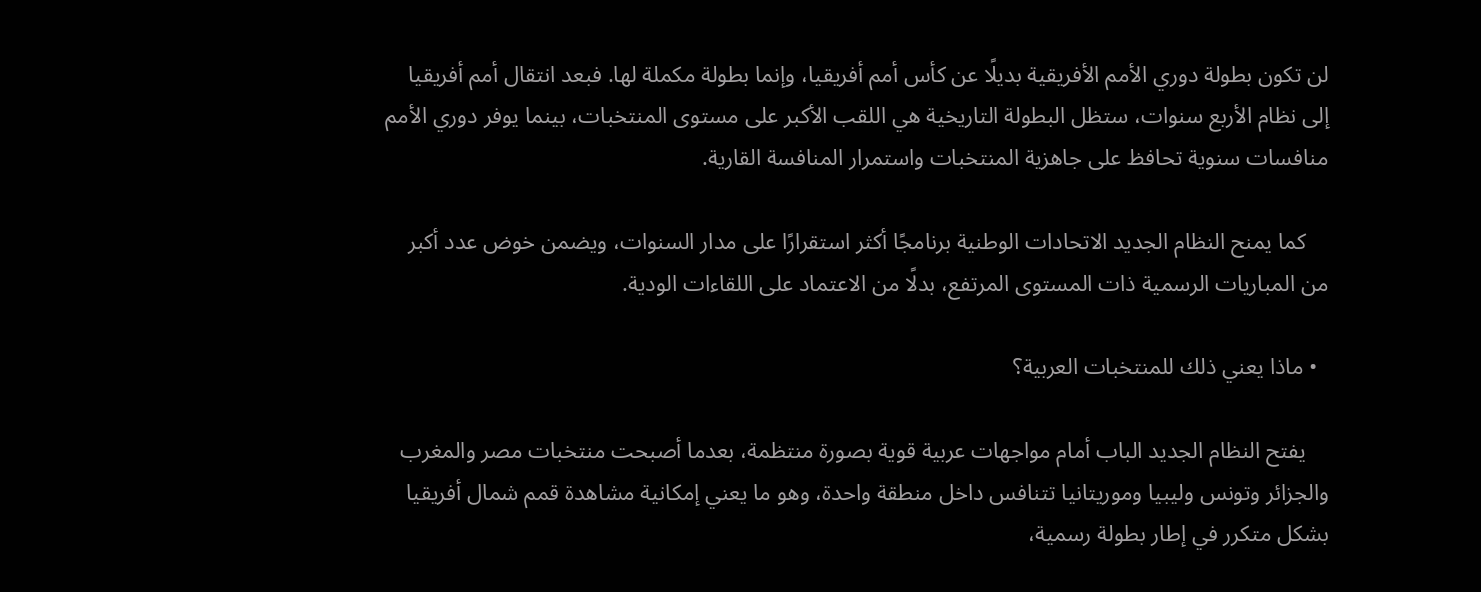لن تكون بطولة دوري الأمم الأفريقية بديلًا عن كأس أمم أفريقيا، وإنما بطولة مكملة لها. فبعد انتقال أمم أفريقيا إلى نظام الأربع سنوات، ستظل البطولة التاريخية هي اللقب الأكبر على مستوى المنتخبات، بينما يوفر دوري الأمم منافسات سنوية تحافظ على جاهزية المنتخبات واستمرار المنافسة القارية.

    كما يمنح النظام الجديد الاتحادات الوطنية برنامجًا أكثر استقرارًا على مدار السنوات، ويضمن خوض عدد أكبر من المباريات الرسمية ذات المستوى المرتفع، بدلًا من الاعتماد على اللقاءات الودية.

  • ماذا يعني ذلك للمنتخبات العربية؟

    يفتح النظام الجديد الباب أمام مواجهات عربية قوية بصورة منتظمة، بعدما أصبحت منتخبات مصر والمغرب والجزائر وتونس وليبيا وموريتانيا تتنافس داخل منطقة واحدة، وهو ما يعني إمكانية مشاهدة قمم شمال أفريقيا بشكل متكرر في إطار بطولة رسمية،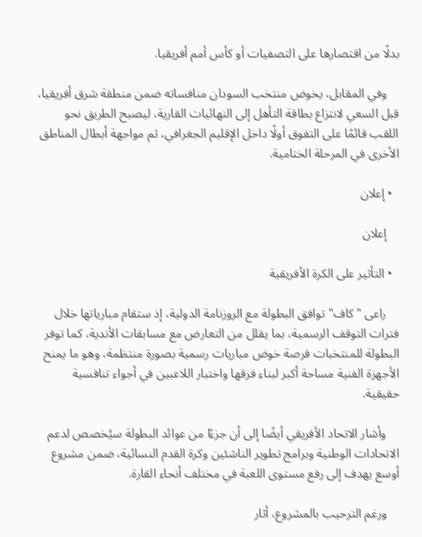بدلًا من اقتصارها على التصفيات أو كأس أمم أفريقيا.

    وفي المقابل، يخوض منتخب السودان منافساته ضمن منطقة شرق أفريقيا، قبل السعي لانتزاع بطاقة التأهل إلى النهائيات القارية، ليصبح الطريق نحو اللقب قائمًا على التفوق أولًا داخل الإقليم الجغرافي، ثم مواجهة أبطال المناطق الأخرى في المرحلة الختامية.

  • إعلان

    إعلان

  • التأثير على الكرة الأفريقية

    راعى "كاف" توافق البطولة مع الروزنامة الدولية، إذ ستقام مبارياتها خلال فترات التوقف الرسمية، بما يقلل من التعارض مع مسابقات الأندية، كما توفر البطولة للمنتخبات فرصة خوض مباريات رسمية بصورة منتظمة، وهو ما يمنح الأجهزة الفنية مساحة أكبر لبناء فرقها واختبار اللاعبين في أجواء تنافسية حقيقية.

    وأشار الاتحاد الأفريقي أيضًا إلى أن جزءًا من عوائد البطولة سيُخصص لدعم الاتحادات الوطنية وبرامج تطوير الناشئين وكرة القدم النسائية، ضمن مشروع أوسع يهدف إلى رفع مستوى اللعبة في مختلف أنحاء القارة.

    ورغم الترحيب بالمشروع، أثار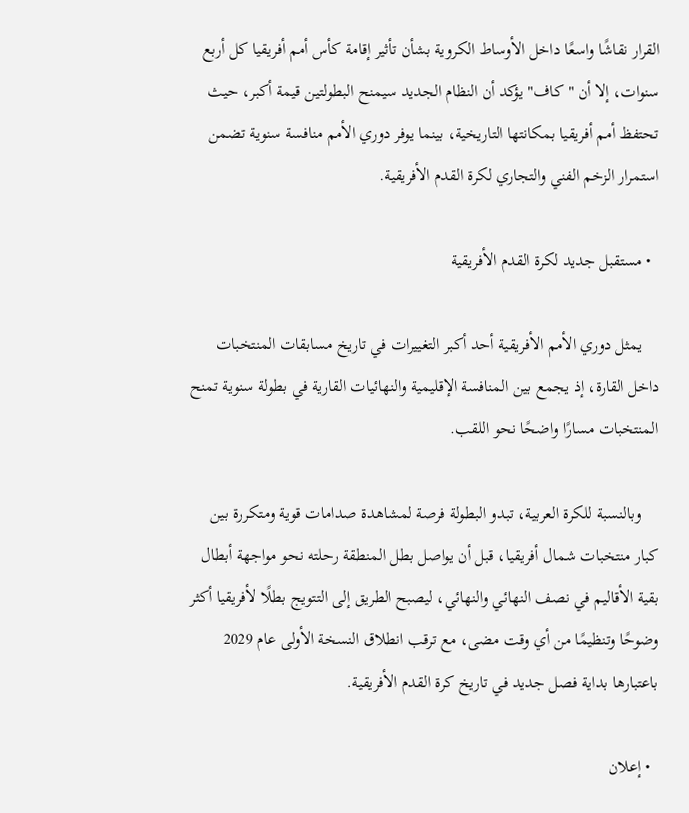القرار نقاشًا واسعًا داخل الأوساط الكروية بشأن تأثير إقامة كأس أمم أفريقيا كل أربع سنوات، إلا أن "كاف" يؤكد أن النظام الجديد سيمنح البطولتين قيمة أكبر، حيث تحتفظ أمم أفريقيا بمكانتها التاريخية، بينما يوفر دوري الأمم منافسة سنوية تضمن استمرار الزخم الفني والتجاري لكرة القدم الأفريقية.

  • مستقبل جديد لكرة القدم الأفريقية

    يمثل دوري الأمم الأفريقية أحد أكبر التغييرات في تاريخ مسابقات المنتخبات داخل القارة، إذ يجمع بين المنافسة الإقليمية والنهائيات القارية في بطولة سنوية تمنح المنتخبات مسارًا واضحًا نحو اللقب.

    وبالنسبة للكرة العربية، تبدو البطولة فرصة لمشاهدة صدامات قوية ومتكررة بين كبار منتخبات شمال أفريقيا، قبل أن يواصل بطل المنطقة رحلته نحو مواجهة أبطال بقية الأقاليم في نصف النهائي والنهائي، ليصبح الطريق إلى التتويج بطلًا لأفريقيا أكثر وضوحًا وتنظيمًا من أي وقت مضى، مع ترقب انطلاق النسخة الأولى عام 2029 باعتبارها بداية فصل جديد في تاريخ كرة القدم الأفريقية.

  • إعلان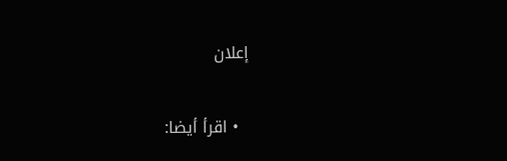إعلان

  • اقرأ أيضا: